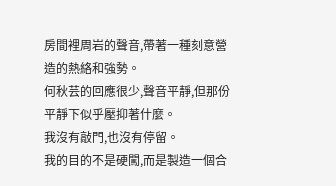房間裡周岩的聲音,帶著一種刻意營造的熱絡和強勢。
何秋芸的回應很少,聲音平靜,但那份平靜下似乎壓抑著什麼。
我沒有敲門,也沒有停留。
我的目的不是硬闖,而是製造一個合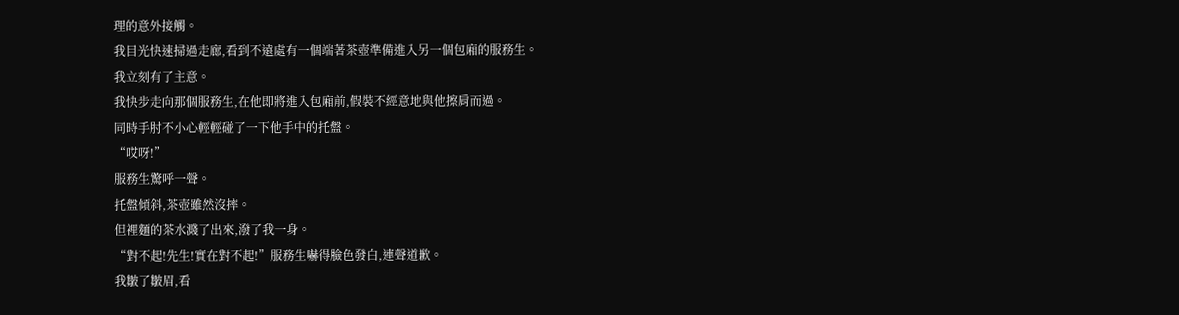理的意外接觸。
我目光快速掃過走廊,看到不遠處有一個端著茶壺準備進入另一個包廂的服務生。
我立刻有了主意。
我快步走向那個服務生,在他即將進入包廂前,假裝不經意地與他擦肩而過。
同時手肘不小心輕輕碰了一下他手中的托盤。
“哎呀!”
服務生驚呼一聲。
托盤傾斜,茶壺雖然沒摔。
但裡麵的茶水濺了出來,潑了我一身。
“對不起!先生!實在對不起!”服務生嚇得臉色發白,連聲道歉。
我皺了皺眉,看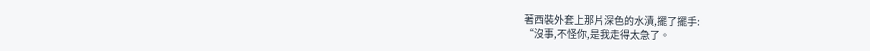著西裝外套上那片深色的水漬,擺了擺手:
“沒事,不怪你,是我走得太急了。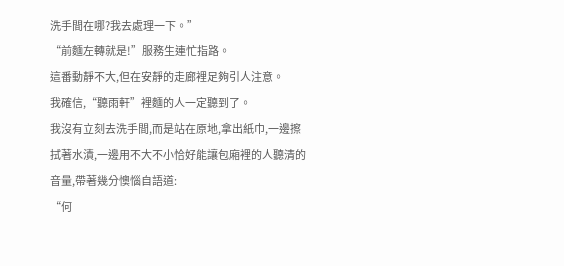洗手間在哪?我去處理一下。”
“前麵左轉就是!”服務生連忙指路。
這番動靜不大,但在安靜的走廊裡足夠引人注意。
我確信,“聽雨軒”裡麵的人一定聽到了。
我沒有立刻去洗手間,而是站在原地,拿出紙巾,一邊擦拭著水漬,一邊用不大不小恰好能讓包廂裡的人聽清的音量,帶著幾分懊惱自語道:
“何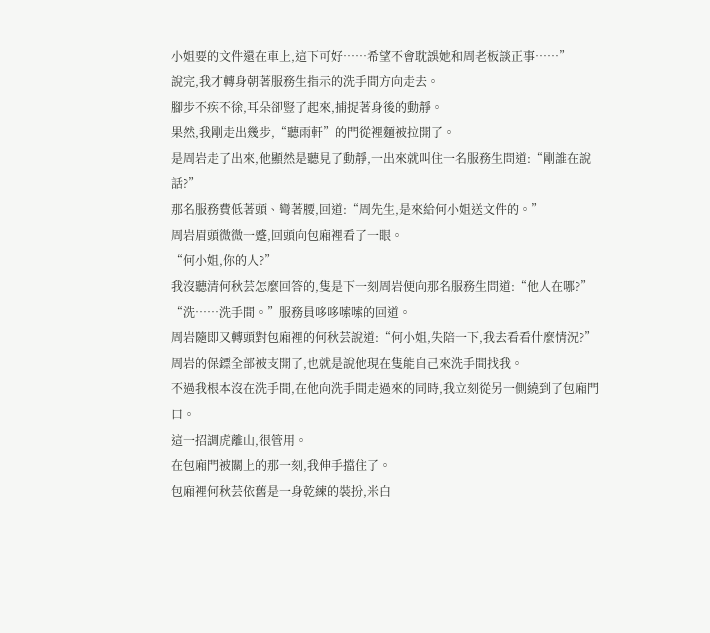小姐要的文件還在車上,這下可好……希望不會耽誤她和周老板談正事……”
說完,我才轉身朝著服務生指示的洗手間方向走去。
腳步不疾不徐,耳朵卻豎了起來,捕捉著身後的動靜。
果然,我剛走出幾步,“聽雨軒”的門從裡麵被拉開了。
是周岩走了出來,他顯然是聽見了動靜,一出來就叫住一名服務生問道:“剛誰在說話?”
那名服務費低著頭、彎著腰,回道:“周先生,是來給何小姐送文件的。”
周岩眉頭微微一蹙,回頭向包廂裡看了一眼。
“何小姐,你的人?”
我沒聽清何秋芸怎麼回答的,隻是下一刻周岩便向那名服務生問道:“他人在哪?”
“洗……洗手間。”服務員哆哆嗦嗦的回道。
周岩隨即又轉頭對包廂裡的何秋芸說道:“何小姐,失陪一下,我去看看什麼情況?”
周岩的保鏢全部被支開了,也就是說他現在隻能自己來洗手間找我。
不過我根本沒在洗手間,在他向洗手間走過來的同時,我立刻從另一側繞到了包廂門口。
這一招調虎離山,很管用。
在包廂門被關上的那一刻,我伸手擋住了。
包廂裡何秋芸依舊是一身乾練的裝扮,米白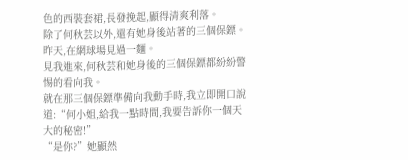色的西裝套裙,長發挽起,顯得清爽利落。
除了何秋芸以外,還有她身後站著的三個保鏢。
昨天,在網球場見過一麵。
見我進來,何秋芸和她身後的三個保鏢都紛紛警惕的看向我。
就在那三個保鏢準備向我動手時,我立即開口說道:“何小姐,給我一點時間,我要告訴你一個天大的秘密!”
“是你?”她顯然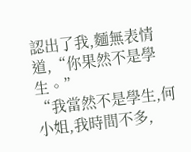認出了我,麵無表情道,“你果然不是學生。”
“我當然不是學生,何小姐,我時間不多,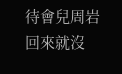待會兒周岩回來就沒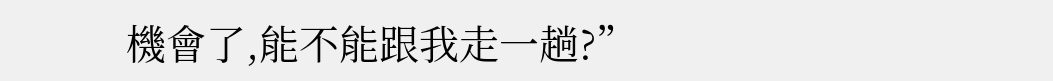機會了,能不能跟我走一趟?”